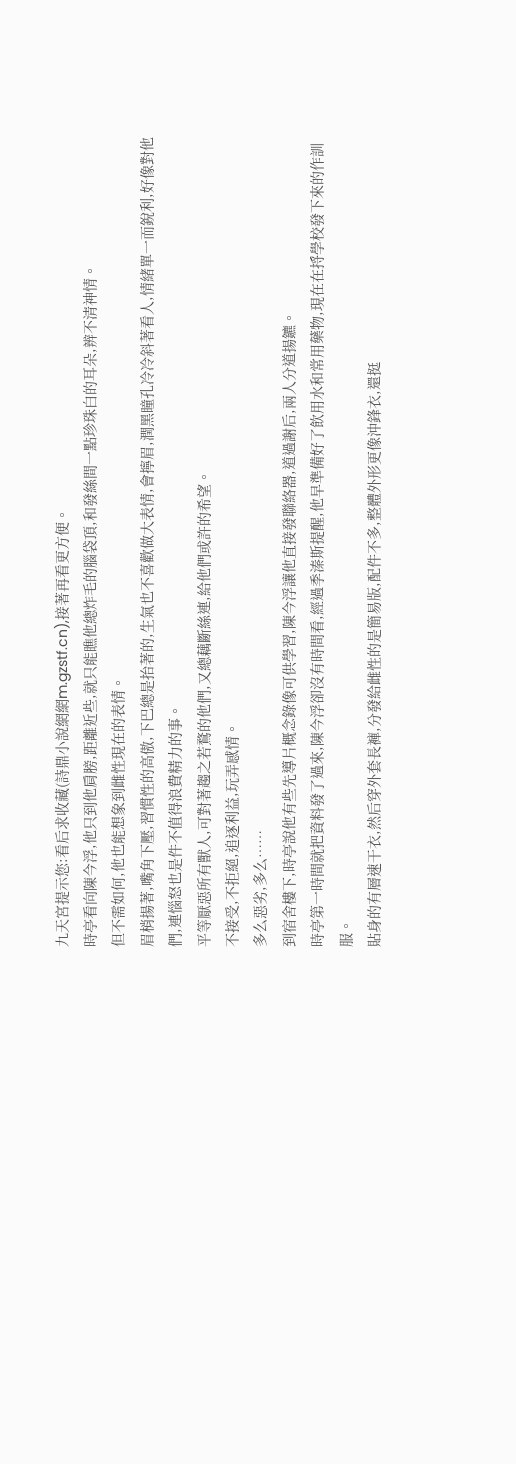九天宮提示您:看后求收藏(詩鼎小說網網m.gzstf.cn),接著再看更方便。
時亭看向陳今浮,他只到他肩膀,距離近些,就只能瞧他總炸毛的腦袋頂,和發絲間一點珍珠白的耳朵,辨不清神情。
但不需如何,他也能想象到雌性現在的表情。
眉梢揚著,嘴角下壓,習慣性的高傲,下巴總是抬著的,生氣也不喜歡做大表情,會擰眉,潤黑瞳孔冷冷斜著看人,情緒單一而銳利,好像對他們,連惱怒也是件不值得浪費精力的事。
平等厭惡所有獸人,可對著趨之若鶩的他們,又總藕斷絲連,給他們或許的希望。
不接受,不拒絕,追逐利益,玩弄感情。
多么惡劣,多么……
到宿舍樓下,時亭說他有些先導片概念錄像可供學習,陳今浮讓他直接發聯絡器,道過謝后,兩人分道揚鑣。
時亭第一時間就把資料發了過來,陳今浮卻沒有時間看,經過季溱斯提醒,他早準備好了飲用水和常用藥物,現在在捋學校發下來的作訓服。
貼身的有層速干衣,然后穿外套長褲,分發給雌性的是簡易版,配件不多,整體外形更像沖鋒衣,還挺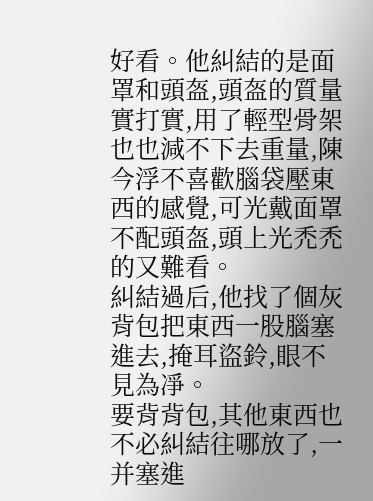好看。他糾結的是面罩和頭盔,頭盔的質量實打實,用了輕型骨架也也減不下去重量,陳今浮不喜歡腦袋壓東西的感覺,可光戴面罩不配頭盔,頭上光禿禿的又難看。
糾結過后,他找了個灰背包把東西一股腦塞進去,掩耳盜鈴,眼不見為凈。
要背背包,其他東西也不必糾結往哪放了,一并塞進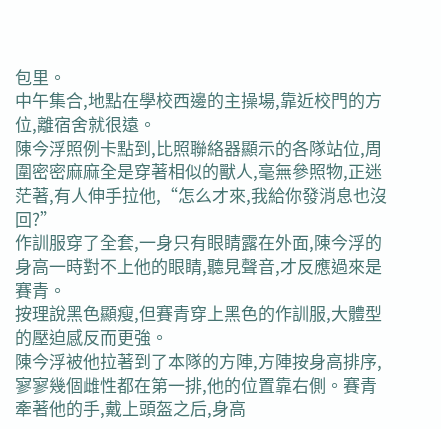包里。
中午集合,地點在學校西邊的主操場,靠近校門的方位,離宿舍就很遠。
陳今浮照例卡點到,比照聯絡器顯示的各隊站位,周圍密密麻麻全是穿著相似的獸人,毫無參照物,正迷茫著,有人伸手拉他,“怎么才來,我給你發消息也沒回?”
作訓服穿了全套,一身只有眼睛露在外面,陳今浮的身高一時對不上他的眼睛,聽見聲音,才反應過來是賽青。
按理說黑色顯瘦,但賽青穿上黑色的作訓服,大體型的壓迫感反而更強。
陳今浮被他拉著到了本隊的方陣,方陣按身高排序,寥寥幾個雌性都在第一排,他的位置靠右側。賽青牽著他的手,戴上頭盔之后,身高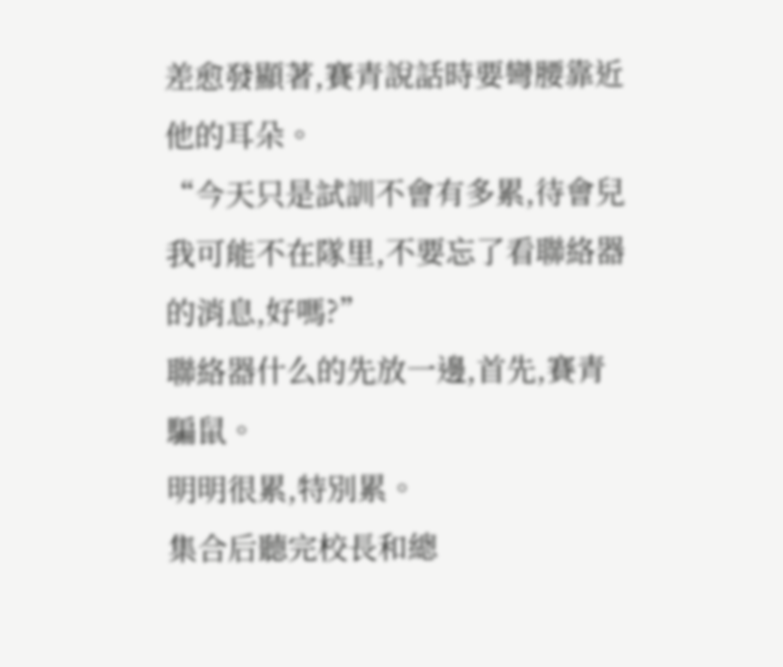差愈發顯著,賽青說話時要彎腰靠近他的耳朵。
“今天只是試訓不會有多累,待會兒我可能不在隊里,不要忘了看聯絡器的消息,好嗎?”
聯絡器什么的先放一邊,首先,賽青騙鼠。
明明很累,特別累。
集合后聽完校長和總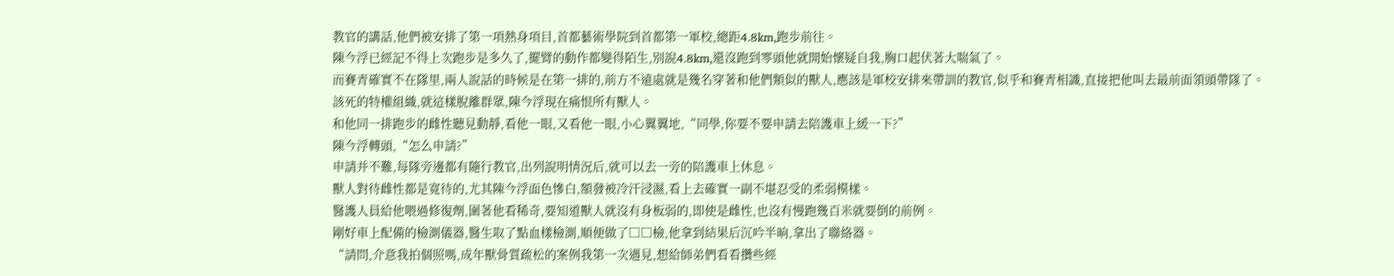教官的講話,他們被安排了第一項熱身項目,首都藝術學院到首都第一軍校,總距4.8km,跑步前往。
陳今浮已經記不得上次跑步是多久了,擺臂的動作都變得陌生,別說4.8km,還沒跑到零頭他就開始懷疑自我,胸口起伏著大喘氣了。
而賽青確實不在隊里,兩人說話的時候是在第一排的,前方不遠處就是幾名穿著和他們類似的獸人,應該是軍校安排來帶訓的教官,似乎和賽青相識,直接把他叫去最前面領頭帶隊了。
該死的特權組織,就這樣脫離群眾,陳今浮現在痛恨所有獸人。
和他同一排跑步的雌性聽見動靜,看他一眼,又看他一眼,小心翼翼地,“同學,你要不要申請去陪護車上緩一下?”
陳今浮轉頭,“怎么申請?”
申請并不難,每隊旁邊都有隨行教官,出列說明情況后,就可以去一旁的陪護車上休息。
獸人對待雌性都是寬待的,尤其陳今浮面色慘白,額發被冷汗浸濕,看上去確實一副不堪忍受的柔弱模樣。
醫護人員給他喂過修復劑,圍著他看稀奇,要知道獸人就沒有身板弱的,即使是雌性,也沒有慢跑幾百米就要倒的前例。
剛好車上配備的檢測儀器,醫生取了點血樣檢測,順便做了□□檢,他拿到結果后沉吟半晌,拿出了聯絡器。
“請問,介意我拍個照嗎,成年獸骨質疏松的案例我第一次遇見,想給師弟們看看攢些經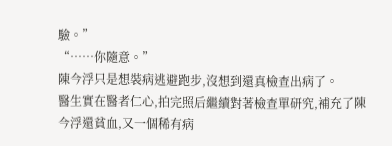驗。”
“……你隨意。”
陳今浮只是想裝病逃避跑步,沒想到還真檢查出病了。
醫生實在醫者仁心,拍完照后繼續對著檢查單研究,補充了陳今浮還貧血,又一個稀有病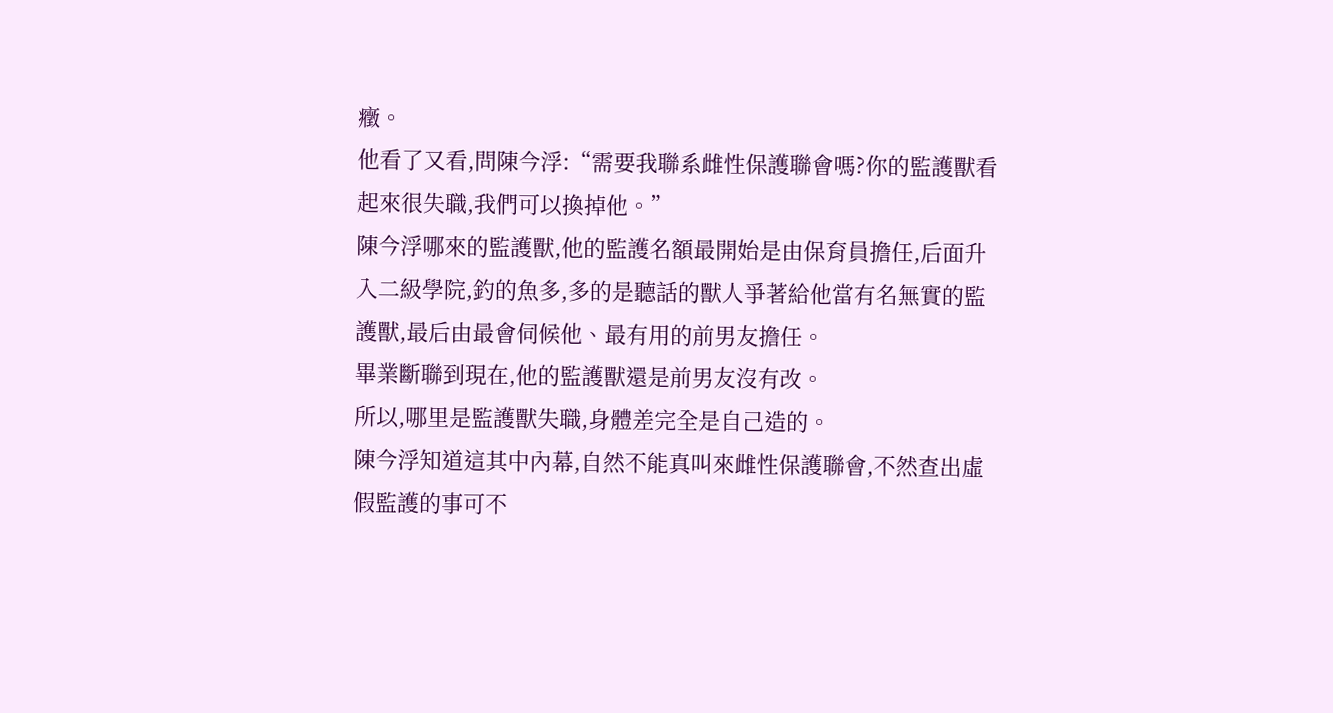癥。
他看了又看,問陳今浮:“需要我聯系雌性保護聯會嗎?你的監護獸看起來很失職,我們可以換掉他。”
陳今浮哪來的監護獸,他的監護名額最開始是由保育員擔任,后面升入二級學院,釣的魚多,多的是聽話的獸人爭著給他當有名無實的監護獸,最后由最會伺候他、最有用的前男友擔任。
畢業斷聯到現在,他的監護獸還是前男友沒有改。
所以,哪里是監護獸失職,身體差完全是自己造的。
陳今浮知道這其中內幕,自然不能真叫來雌性保護聯會,不然查出虛假監護的事可不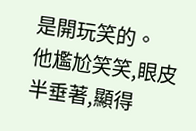是開玩笑的。
他尷尬笑笑,眼皮半垂著,顯得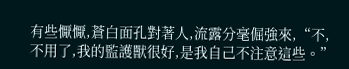有些懨懨,蒼白面孔對著人,流露分毫倔強來,“不,不用了,我的監護獸很好,是我自己不注意這些。”